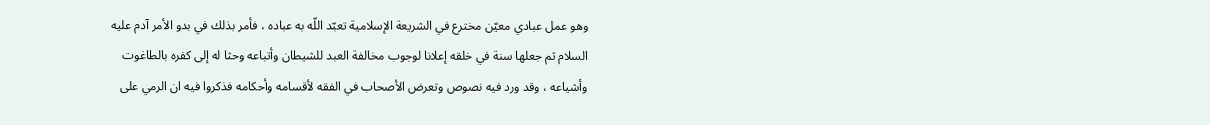وهو عمل عبادي معيّن مخترع في الشريعة الإسلامية تعبّد اللّه به عباده ، فأمر بذلك في بدو الأمر آدم عليه السلام ثم جعلها سنة في خلقه إعلانا لوجوب مخالفة العبد للشيطان وأتباعه وحثا له إلى كفره بالطاغوت وأشياعه ، وقد ورد فيه نصوص وتعرض الأصحاب في الفقه لأقسامه وأحكامه فذكروا فيه ان الرمي على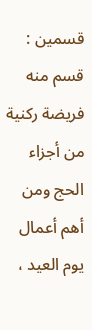قسمين : قسم منه فريضة ركنية من أجزاء الحج ومن أهم أعمال يوم العيد ،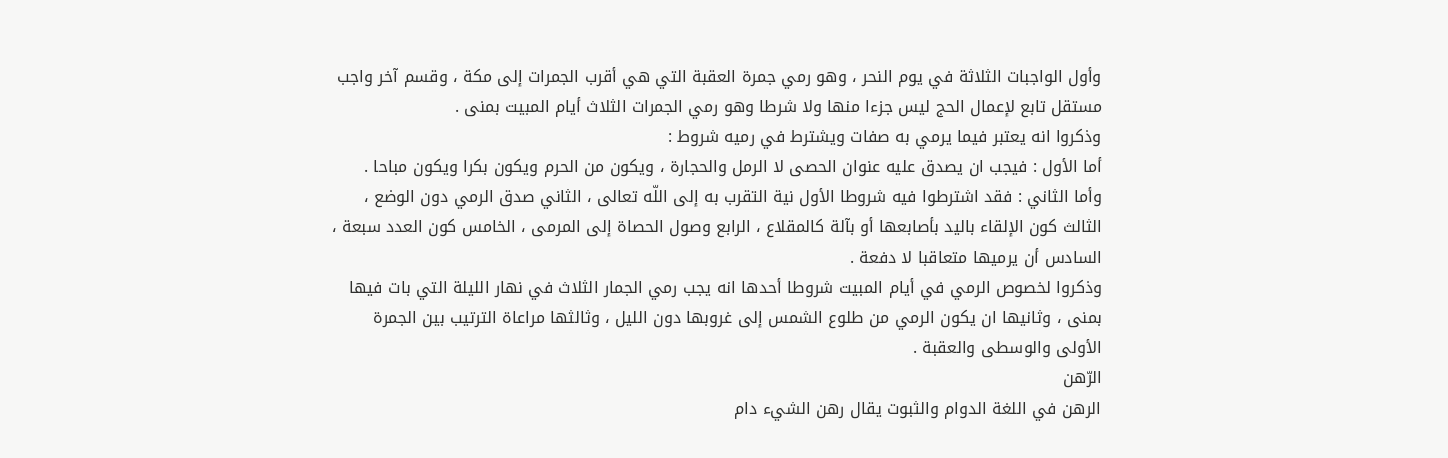وأول الواجبات الثلاثة في يوم النحر ، وهو رمي جمرة العقبة التي هي أقرب الجمرات إلى مكة ، وقسم آخر واجب مستقل تابع لإعمال الحج ليس جزءا منها ولا شرطا وهو رمي الجمرات الثلاث أيام المبيت بمنى .
وذكروا انه يعتبر فيما يرمي به صفات ويشترط في رميه شروط :
أما الأول : فيجب ان يصدق عليه عنوان الحصى لا الرمل والحجارة ، ويكون من الحرم ويكون بكرا ويكون مباحا .
وأما الثاني : فقد اشترطوا فيه شروطا الأول نية التقرب به إلى اللّه تعالى ، الثاني صدق الرمي دون الوضع ، الثالث كون الإلقاء باليد بأصابعها أو بآلة كالمقلاع ، الرابع وصول الحصاة إلى المرمى ، الخامس كون العدد سبعة ، السادس أن يرميها متعاقبا لا دفعة .
وذكروا لخصوص الرمي في أيام المبيت شروطا أحدها انه يجب رمي الجمار الثلاث في نهار الليلة التي بات فيها بمنى ، وثانيها ان يكون الرمي من طلوع الشمس إلى غروبها دون الليل ، وثالثها مراعاة الترتيب بين الجمرة الأولى والوسطى والعقبة .
الرّهن
الرهن في اللغة الدوام والثبوت يقال رهن الشيء دام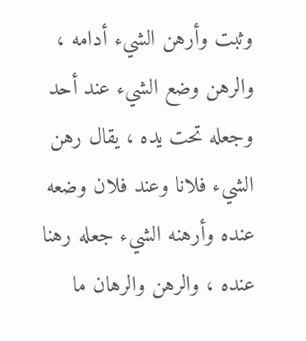وثبت وأرهن الشيء أدامه ، والرهن وضع الشيء عند أحد وجعله تحت يده ، يقال رهن الشيء فلانا وعند فلان وضعه عنده وأرهنه الشيء جعله رهنا عنده ، والرهن والرهان ما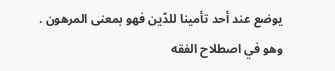يوضع عند أحد تأمينا للدّين فهو بمعنى المرهون .
وهو في اصطلاح الفقه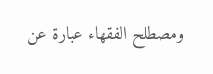ومصطلح الفقهاء عبارة عن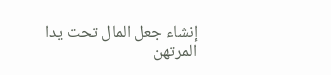إنشاء جعل المال تحت يدا المرتهن